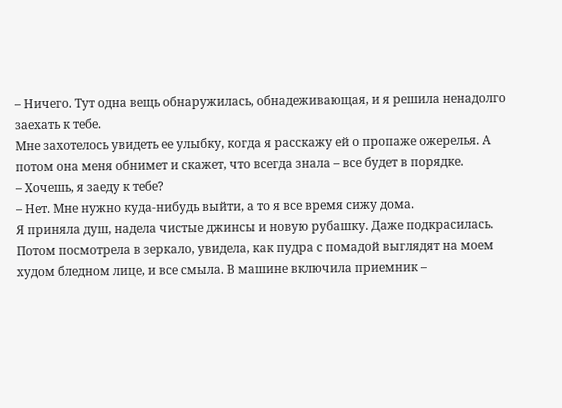– Ничего. Тут одна вещь обнаружилась, обнадеживающая, и я решила ненадолго заехать к тебе.
Мне захотелось увидеть ее улыбку, когда я расскажу ей о пропаже ожерелья. А потом она меня обнимет и скажет, что всегда знала – все будет в порядке.
– Хочешь, я заеду к тебе?
– Нет. Мне нужно куда-нибудь выйти, а то я все время сижу дома.
Я приняла душ, надела чистые джинсы и новую рубашку. Даже подкрасилась. Потом посмотрела в зеркало, увидела, как пудра с помадой выглядят на моем худом бледном лице, и все смыла. В машине включила приемник –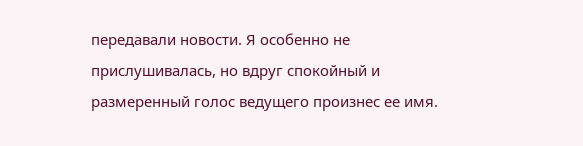передавали новости. Я особенно не прислушивалась, но вдруг спокойный и размеренный голос ведущего произнес ее имя.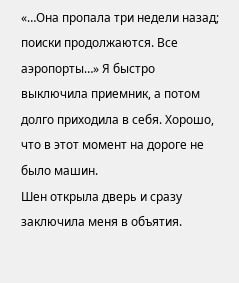«…Она пропала три недели назад; поиски продолжаются. Все аэропорты…» Я быстро выключила приемник, а потом долго приходила в себя. Хорошо, что в этот момент на дороге не было машин.
Шен открыла дверь и сразу заключила меня в объятия.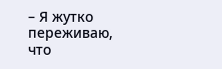– Я жутко переживаю, что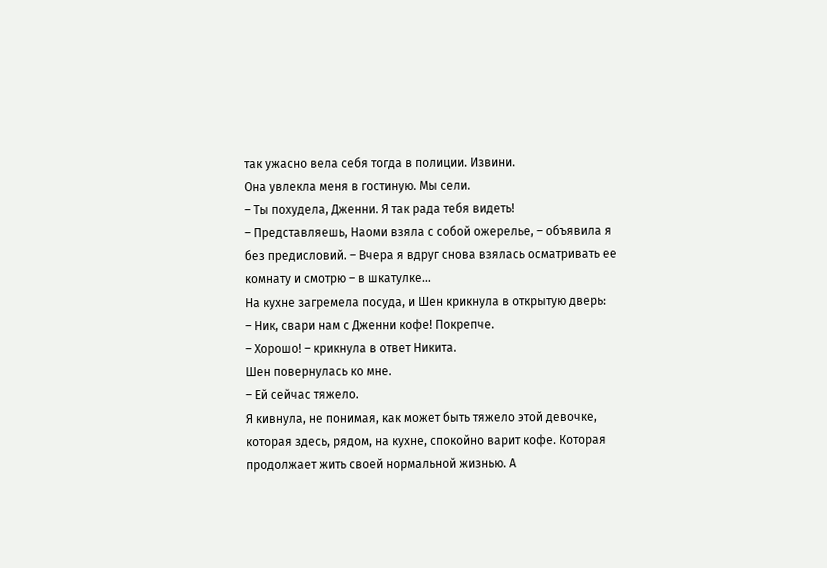так ужасно вела себя тогда в полиции. Извини.
Она увлекла меня в гостиную. Мы сели.
– Ты похудела, Дженни. Я так рада тебя видеть!
– Представляешь, Наоми взяла с собой ожерелье, – объявила я без предисловий. – Вчера я вдруг снова взялась осматривать ее комнату и смотрю – в шкатулке…
На кухне загремела посуда, и Шен крикнула в открытую дверь:
– Ник, свари нам с Дженни кофе! Покрепче.
– Хорошо! – крикнула в ответ Никита.
Шен повернулась ко мне.
– Ей сейчас тяжело.
Я кивнула, не понимая, как может быть тяжело этой девочке, которая здесь, рядом, на кухне, спокойно варит кофе. Которая продолжает жить своей нормальной жизнью. А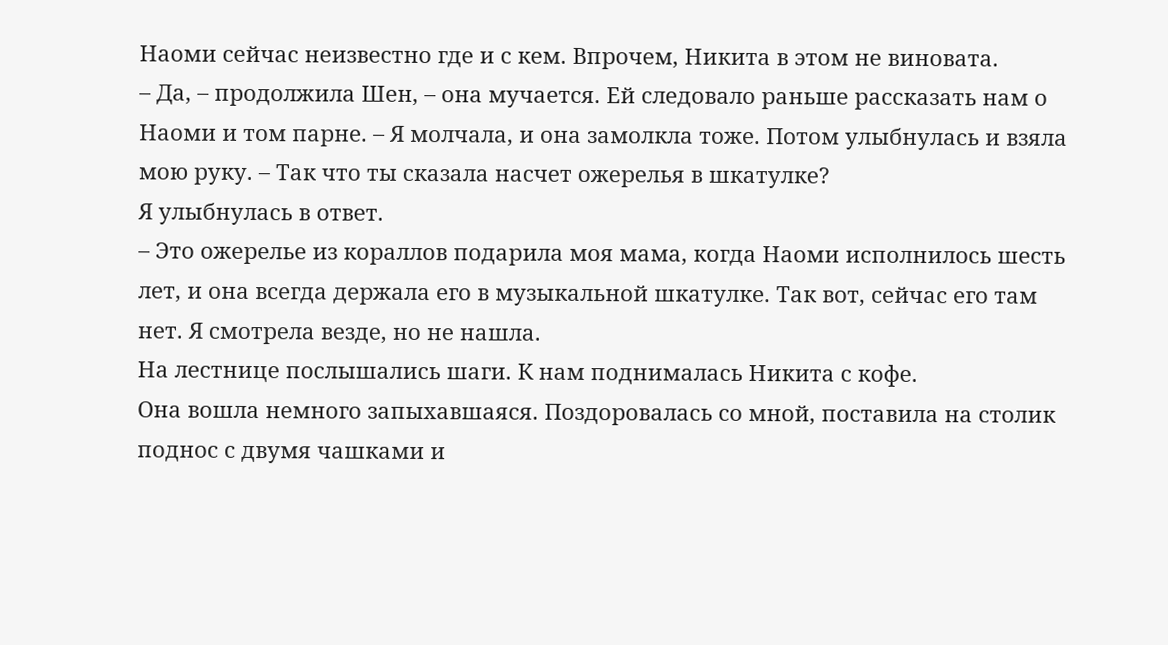Наоми сейчас неизвестно где и с кем. Впрочем, Никита в этом не виновата.
– Да, – продолжила Шен, – она мучается. Ей следовало раньше рассказать нам о Наоми и том парне. – Я молчала, и она замолкла тоже. Потом улыбнулась и взяла мою руку. – Так что ты сказала насчет ожерелья в шкатулке?
Я улыбнулась в ответ.
– Это ожерелье из кораллов подарила моя мама, когда Наоми исполнилось шесть лет, и она всегда держала его в музыкальной шкатулке. Так вот, сейчас его там нет. Я смотрела везде, но не нашла.
На лестнице послышались шаги. К нам поднималась Никита с кофе.
Она вошла немного запыхавшаяся. Поздоровалась со мной, поставила на столик поднос с двумя чашками и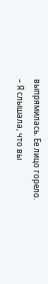выпрямилась. Ее лицо горело.
– Я слышала, что вы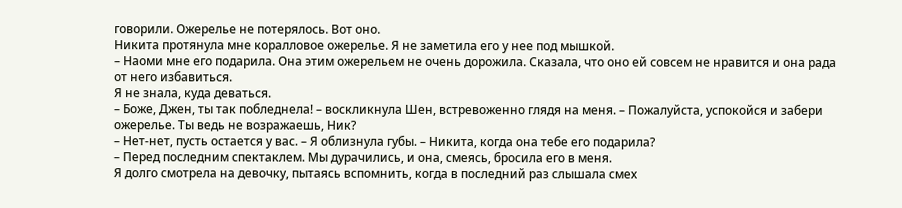говорили. Ожерелье не потерялось. Вот оно.
Никита протянула мне коралловое ожерелье. Я не заметила его у нее под мышкой.
– Наоми мне его подарила. Она этим ожерельем не очень дорожила. Сказала, что оно ей совсем не нравится и она рада от него избавиться.
Я не знала, куда деваться.
– Боже, Джен, ты так побледнела! – воскликнула Шен, встревоженно глядя на меня. – Пожалуйста, успокойся и забери ожерелье. Ты ведь не возражаешь, Ник?
– Нет-нет, пусть остается у вас. – Я облизнула губы. – Никита, когда она тебе его подарила?
– Перед последним спектаклем. Мы дурачились, и она, смеясь, бросила его в меня.
Я долго смотрела на девочку, пытаясь вспомнить, когда в последний раз слышала смех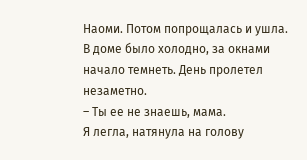Наоми. Потом попрощалась и ушла.
В доме было холодно, за окнами начало темнеть. День пролетел незаметно.
– Ты ее не знаешь, мама.
Я легла, натянула на голову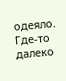одеяло. Где-то далеко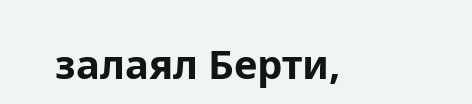залаял Берти,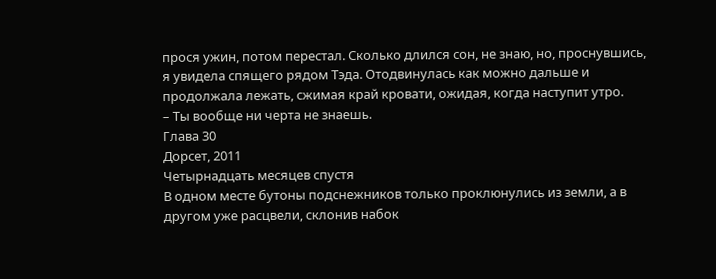прося ужин, потом перестал. Сколько длился сон, не знаю, но, проснувшись, я увидела спящего рядом Тэда. Отодвинулась как можно дальше и продолжала лежать, сжимая край кровати, ожидая, когда наступит утро.
– Ты вообще ни черта не знаешь.
Глава 30
Дорсет, 2011
Четырнадцать месяцев спустя
В одном месте бутоны подснежников только проклюнулись из земли, а в другом уже расцвели, склонив набок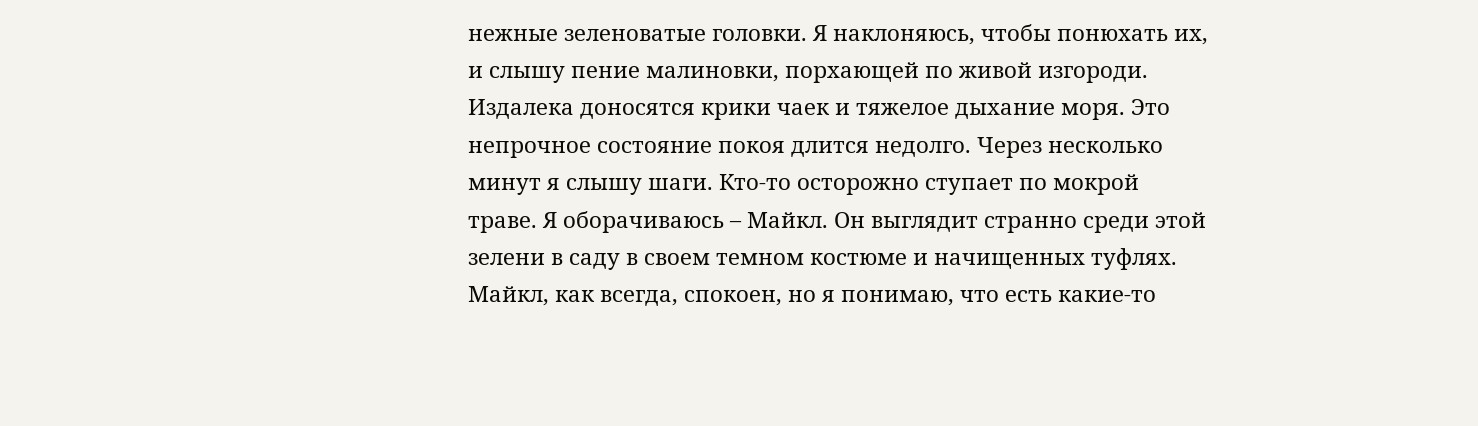нежные зеленоватые головки. Я наклоняюсь, чтобы понюхать их, и слышу пение малиновки, порхающей по живой изгороди. Издалека доносятся крики чаек и тяжелое дыхание моря. Это непрочное состояние покоя длится недолго. Через несколько минут я слышу шаги. Кто-то осторожно ступает по мокрой траве. Я оборачиваюсь – Майкл. Он выглядит странно среди этой зелени в саду в своем темном костюме и начищенных туфлях.
Майкл, как всегда, спокоен, но я понимаю, что есть какие-то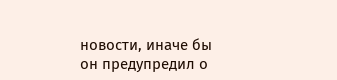новости, иначе бы он предупредил о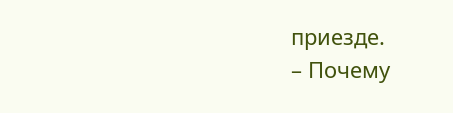приезде.
– Почему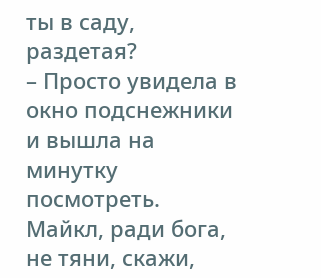ты в саду, раздетая?
– Просто увидела в окно подснежники и вышла на минутку посмотреть. Майкл, ради бога, не тяни, скажи,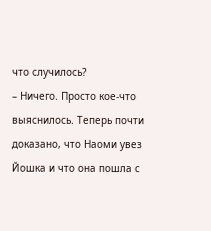что случилось?
– Ничего. Просто кое-что выяснилось. Теперь почти доказано, что Наоми увез Йошка и что она пошла с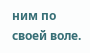ним по своей воле.